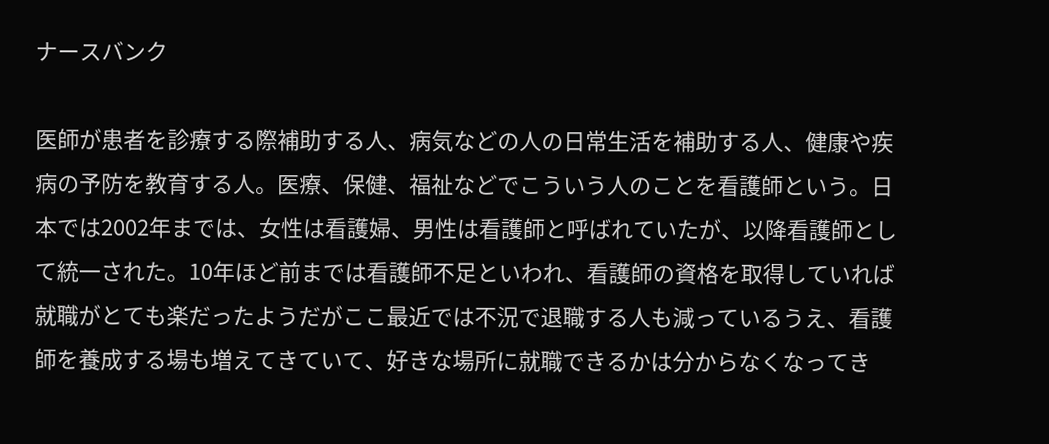ナースバンク

医師が患者を診療する際補助する人、病気などの人の日常生活を補助する人、健康や疾病の予防を教育する人。医療、保健、福祉などでこういう人のことを看護師という。日本では2002年までは、女性は看護婦、男性は看護師と呼ばれていたが、以降看護師として統一された。10年ほど前までは看護師不足といわれ、看護師の資格を取得していれば就職がとても楽だったようだがここ最近では不況で退職する人も減っているうえ、看護師を養成する場も増えてきていて、好きな場所に就職できるかは分からなくなってき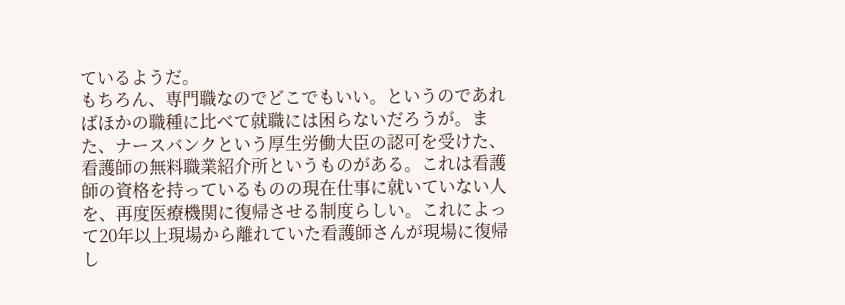ているようだ。
もちろん、専門職なのでどこでもいい。というのであればほかの職種に比べて就職には困らないだろうが。また、ナースバンクという厚生労働大臣の認可を受けた、看護師の無料職業紹介所というものがある。これは看護師の資格を持っているものの現在仕事に就いていない人を、再度医療機関に復帰させる制度らしい。これによって20年以上現場から離れていた看護師さんが現場に復帰し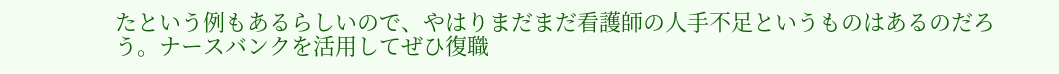たという例もあるらしいので、やはりまだまだ看護師の人手不足というものはあるのだろう。ナースバンクを活用してぜひ復職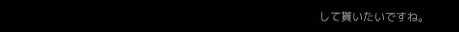して貰いたいですね。